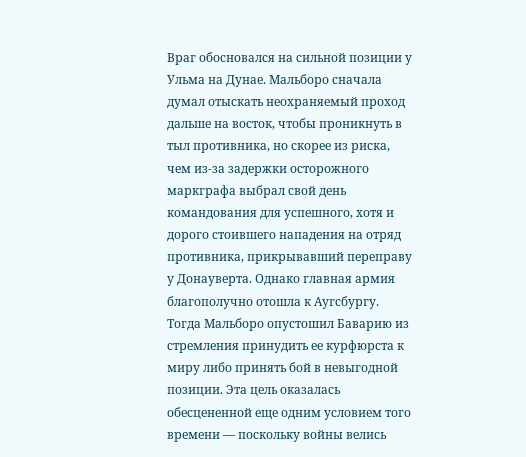Враг обосновался на сильной позиции у Ульма на Дунае. Мальборо сначала думал отыскать неохраняемый проход дальше на восток, чтобы проникнуть в тыл противника, но скорее из риска, чем из-за задержки осторожного маркграфа выбрал свой день командования для успешного, хотя и дорого стоившего нападения на отряд противника, прикрывавший переправу у Донауверта. Однако главная армия благополучно отошла к Аугсбургу. Тогда Мальборо опустошил Баварию из стремления принудить ее курфюрста к миру либо принять бой в невыгодной позиции. Эта цель оказалась обесцененной еще одним условием того времени — поскольку войны велись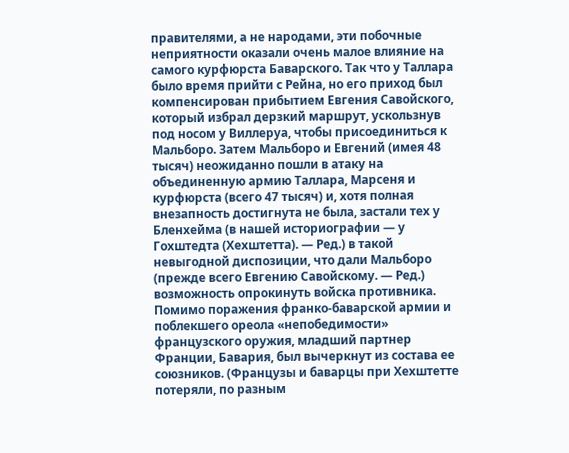правителями, а не народами, эти побочные неприятности оказали очень малое влияние на самого курфюрста Баварского. Так что у Таллара было время прийти с Рейна, но его приход был компенсирован прибытием Евгения Савойского, который избрал дерзкий маршрут, ускользнув под носом у Виллеруа, чтобы присоединиться к Мальборо. Затем Мальборо и Евгений (имея 48 тысяч) неожиданно пошли в атаку на объединенную армию Таллара, Марсеня и курфюрста (всего 47 тысяч) и, хотя полная внезапность достигнута не была, застали тех у Бленхейма (в нашей историографии — у Гохштедта (Хехштетта). — Ред.) в такой невыгодной диспозиции, что дали Мальборо (прежде всего Евгению Савойскому. — Ред.) возможность опрокинуть войска противника. Помимо поражения франко-баварской армии и поблекшего ореола «непобедимости» французского оружия, младший партнер Франции, Бавария, был вычеркнут из состава ее союзников. (Французы и баварцы при Хехштетте потеряли, по разным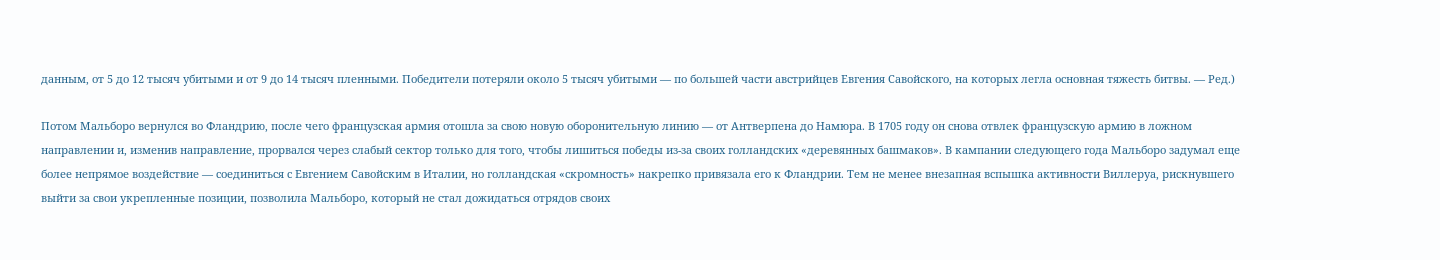данным, от 5 до 12 тысяч убитыми и от 9 до 14 тысяч пленными. Победители потеряли около 5 тысяч убитыми — по большей части австрийцев Евгения Савойского, на которых легла основная тяжесть битвы. — Ред.)

Потом Мальборо вернулся во Фландрию, после чего французская армия отошла за свою новую оборонительную линию — от Антверпена до Намюра. В 1705 году он снова отвлек французскую армию в ложном направлении и, изменив направление, прорвался через слабый сектор только для того, чтобы лишиться победы из-за своих голландских «деревянных башмаков». В кампании следующего года Мальборо задумал еще более непрямое воздействие — соединиться с Евгением Савойским в Италии, но голландская «скромность» накрепко привязала его к Фландрии. Тем не менее внезапная вспышка активности Виллеруа, рискнувшего выйти за свои укрепленные позиции, позволила Мальборо, который не стал дожидаться отрядов своих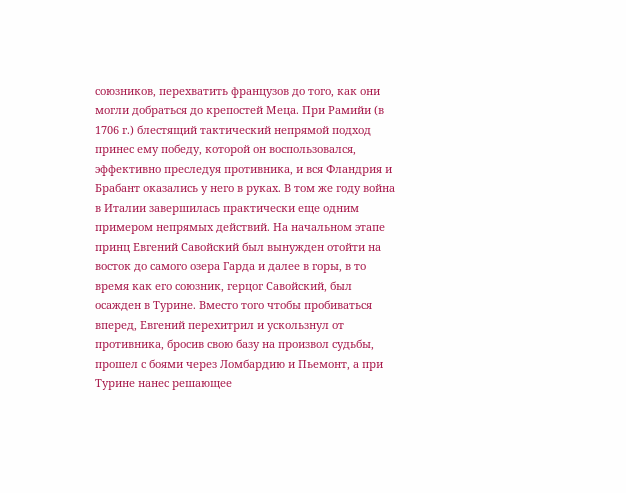союзников, перехватить французов до того, как они могли добраться до крепостей Меца. При Рамийи (в 1706 г.) блестящий тактический непрямой подход принес ему победу, которой он воспользовался, эффективно преследуя противника, и вся Фландрия и Брабант оказались у него в руках. В том же году война в Италии завершилась практически еще одним примером непрямых действий. На начальном этапе принц Евгений Савойский был вынужден отойти на восток до самого озера Гарда и далее в горы, в то время как его союзник, герцог Савойский, был осажден в Турине. Вместо того чтобы пробиваться вперед, Евгений перехитрил и ускользнул от противника, бросив свою базу на произвол судьбы, прошел с боями через Ломбардию и Пьемонт, а при Турине нанес решающее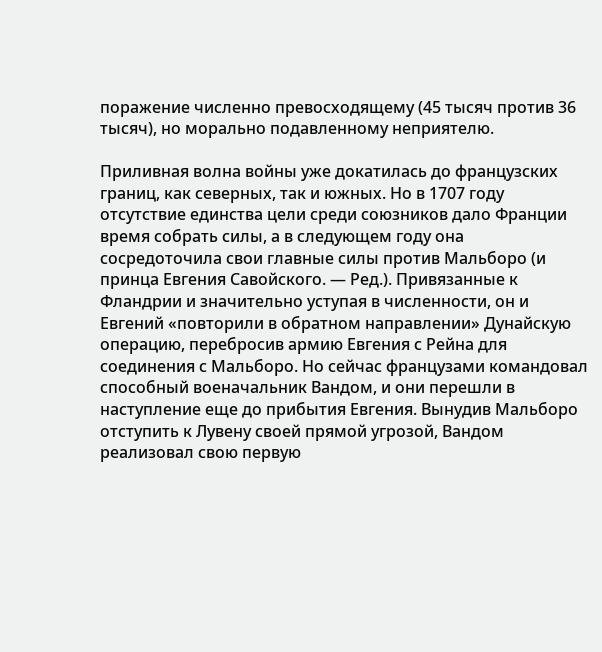поражение численно превосходящему (45 тысяч против 36 тысяч), но морально подавленному неприятелю.

Приливная волна войны уже докатилась до французских границ, как северных, так и южных. Но в 1707 году отсутствие единства цели среди союзников дало Франции время собрать силы, а в следующем году она сосредоточила свои главные силы против Мальборо (и принца Евгения Савойского. — Ред.). Привязанные к Фландрии и значительно уступая в численности, он и Евгений «повторили в обратном направлении» Дунайскую операцию, перебросив армию Евгения с Рейна для соединения с Мальборо. Но сейчас французами командовал способный военачальник Вандом, и они перешли в наступление еще до прибытия Евгения. Вынудив Мальборо отступить к Лувену своей прямой угрозой, Вандом реализовал свою первую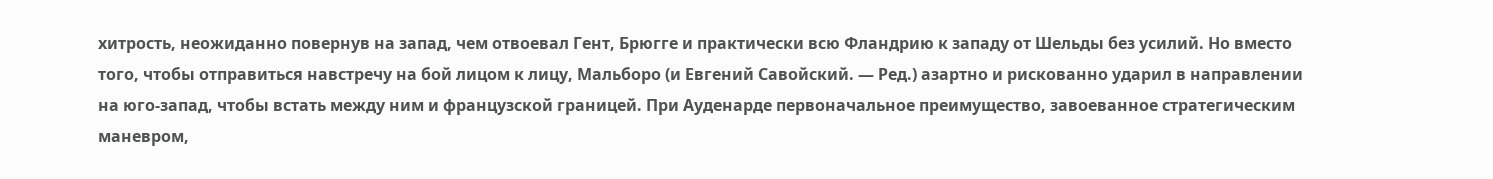хитрость, неожиданно повернув на запад, чем отвоевал Гент, Брюгге и практически всю Фландрию к западу от Шельды без усилий. Но вместо того, чтобы отправиться навстречу на бой лицом к лицу, Мальборо (и Евгений Савойский. — Ред.) азартно и рискованно ударил в направлении на юго-запад, чтобы встать между ним и французской границей. При Ауденарде первоначальное преимущество, завоеванное стратегическим маневром,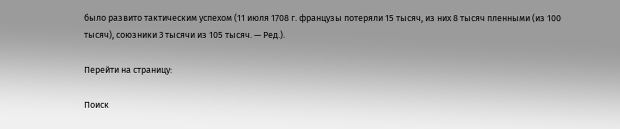было развито тактическим успехом (11 июля 1708 г. французы потеряли 15 тысяч, из них 8 тысяч пленными (из 100 тысяч), союзники 3 тысячи из 105 тысяч. — Ред.).

Перейти на страницу:

Поиск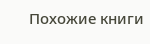Похожие книги